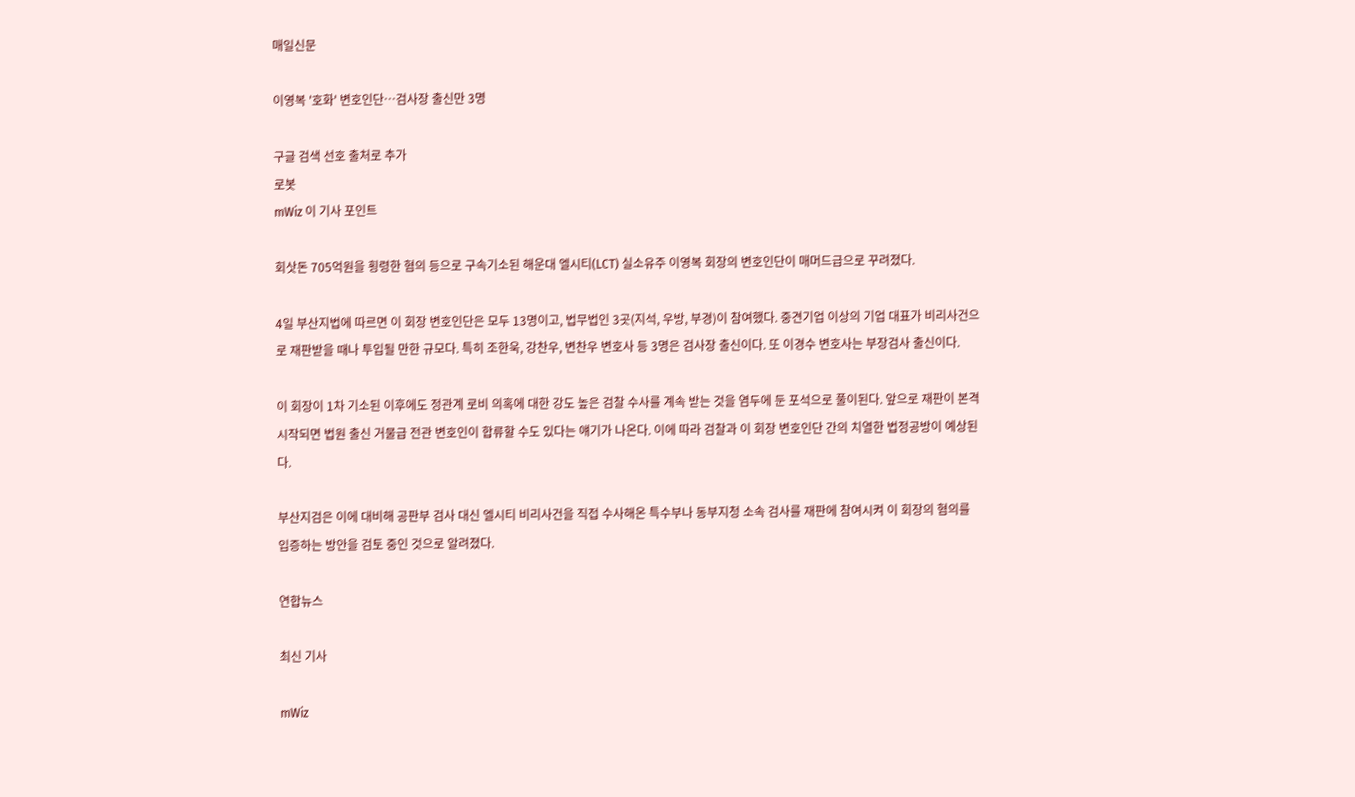매일신문

이영복 '호화' 변호인단…검사장 출신만 3명

구글 검색 선호 출처로 추가
로봇
mWiz 이 기사 포인트

회삿돈 705억원을 횡령한 혐의 등으로 구속기소된 해운대 엘시티(LCT) 실소유주 이영복 회장의 변호인단이 매머드급으로 꾸려졌다.

4일 부산지법에 따르면 이 회장 변호인단은 모두 13명이고, 법무법인 3곳(지석, 우방, 부경)이 참여했다. 중견기업 이상의 기업 대표가 비리사건으로 재판받을 때나 투입될 만한 규모다. 특히 조한욱, 강찬우, 변찬우 변호사 등 3명은 검사장 출신이다. 또 이경수 변호사는 부장검사 출신이다.

이 회장이 1차 기소된 이후에도 정관계 로비 의혹에 대한 강도 높은 검찰 수사를 계속 받는 것을 염두에 둔 포석으로 풀이된다. 앞으로 재판이 본격 시작되면 법원 출신 거물급 전관 변호인이 합류할 수도 있다는 얘기가 나온다. 이에 따라 검찰과 이 회장 변호인단 간의 치열한 법정공방이 예상된다.

부산지검은 이에 대비해 공판부 검사 대신 엘시티 비리사건을 직접 수사해온 특수부나 동부지청 소속 검사를 재판에 참여시켜 이 회장의 혐의를 입증하는 방안을 검토 중인 것으로 알려졌다.

연합뉴스

최신 기사

mWiz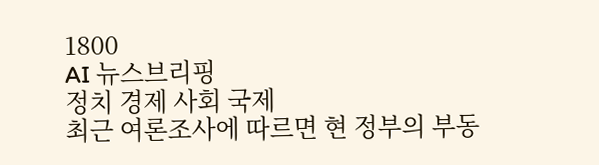1800
AI 뉴스브리핑
정치 경제 사회 국제
최근 여론조사에 따르면 현 정부의 부동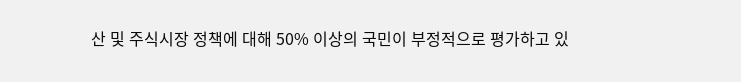산 및 주식시장 정책에 대해 50% 이상의 국민이 부정적으로 평가하고 있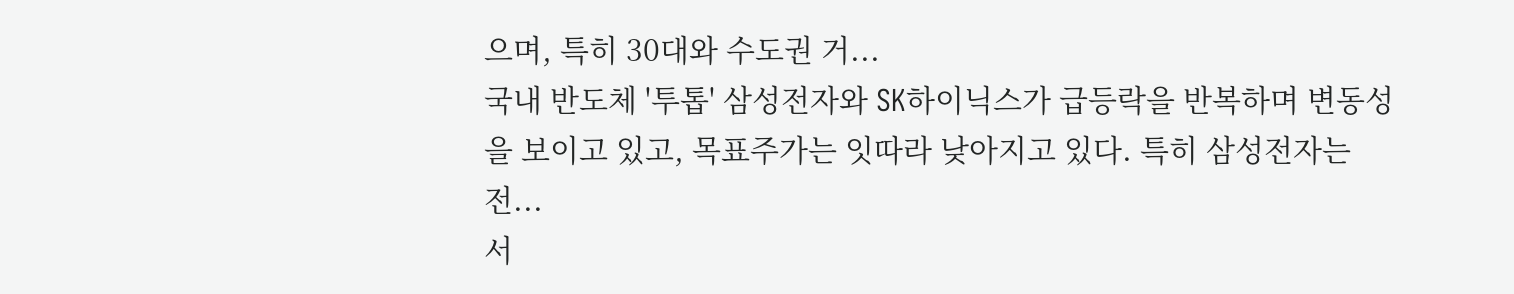으며, 특히 30대와 수도권 거...
국내 반도체 '투톱' 삼성전자와 SK하이닉스가 급등락을 반복하며 변동성을 보이고 있고, 목표주가는 잇따라 낮아지고 있다. 특히 삼성전자는 전...
서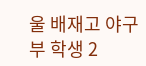울 배재고 야구부 학생 2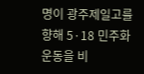명이 광주제일고를 향해 5·18 민주화운동을 비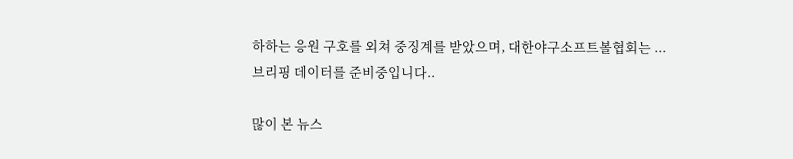하하는 응원 구호를 외쳐 중징계를 받았으며, 대한야구소프트볼협회는 ...
브리핑 데이터를 준비중입니다..

많이 본 뉴스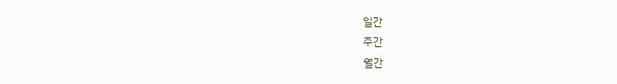일간
주간
월간